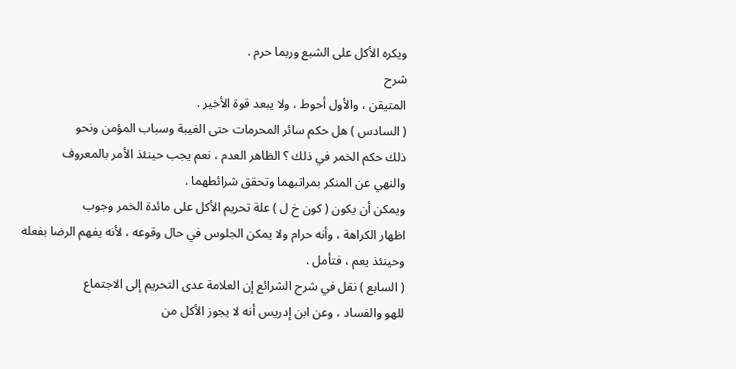ويكره الأكل على الشبع وربما حرم .
شرح
المتيقن ، والأول أحوط ، ولا يبعد قوة الأخير .
( السادس ) هل حكم سائر المحرمات حتى الغيبة وسباب المؤمن ونحو
ذلك حكم الخمر في ذلك ؟ الظاهر العدم ، نعم يجب حينئذ الأمر بالمعروف
والنهي عن المنكر بمراتبهما وتحقق شرائطهما .
ويمكن أن يكون ( كون خ ل ) علة تحريم الأكل على مائدة الخمر وجوب
اظهار الكراهة ، وأنه حرام ولا يمكن الجلوس في حال وقوعه ، لأنه يفهم الرضا بفعله
وحينئذ يعم ، فتأمل .
( السابع ) نقل في شرح الشرائع إن العلامة عدى التحريم إلى الاجتماع
للهو والفساد ، وعن ابن إدريس أنه لا يجوز الأكل من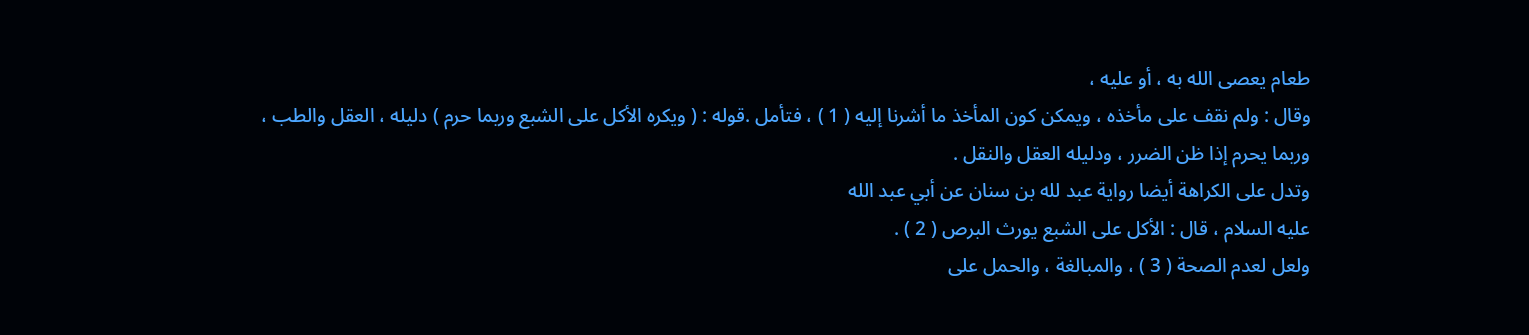طعام يعصى الله به ، أو عليه ،
وقال : ولم نقف على مأخذه ، ويمكن كون المأخذ ما أشرنا إليه ( 1 ) ، فتأمل .قوله : ( ويكره الأكل على الشبع وربما حرم ) دليله ، العقل والطب ،
وربما يحرم إذا ظن الضرر ، ودليله العقل والنقل .
وتدل على الكراهة أيضا رواية عبد لله بن سنان عن أبي عبد الله
عليه السلام ، قال : الأكل على الشبع يورث البرص ( 2 ) .
ولعل لعدم الصحة ( 3 ) ، والمبالغة ، والحمل على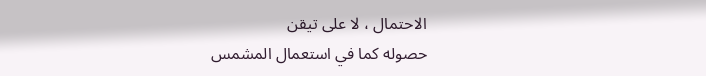الاحتمال ، لا على تيقن
حصوله كما في استعمال المشمس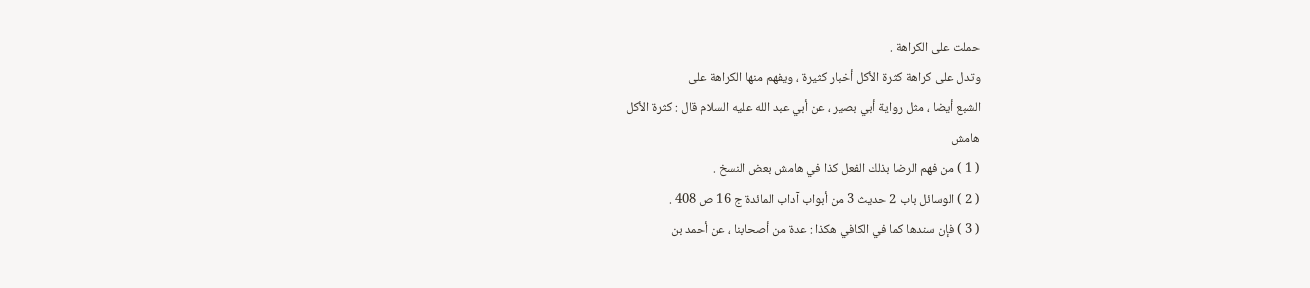حملت على الكراهة .
وتدل على كراهة كثرة الأكل أخبار كثيرة ، ويفهم منها الكراهة على
الشبع أيضا ، مثل رواية أبي بصير ، عن أبي عبد الله عليه السلام قال : كثرة الأكل
هامش
( 1 ) من فهم الرضا بذلك الفعل كذا في هامش بعض النسخ .
( 2 ) الوسائل باب 2 حديث 3 من أبواب آداب المائدة ج 16 ص 408 .
( 3 ) فإن سندها كما في الكافي هكذا : عدة من أصحابنا ، عن أحمد بن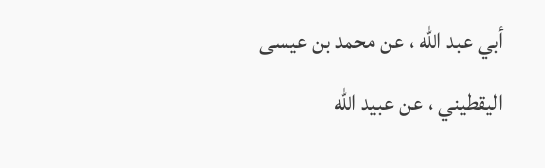أبي عبد الله ، عن محمد بن عيسى
اليقطيني ، عن عبيد الله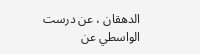الدهقان ، عن درست الواسطي عن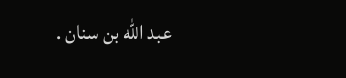عبد الله بن سنان .